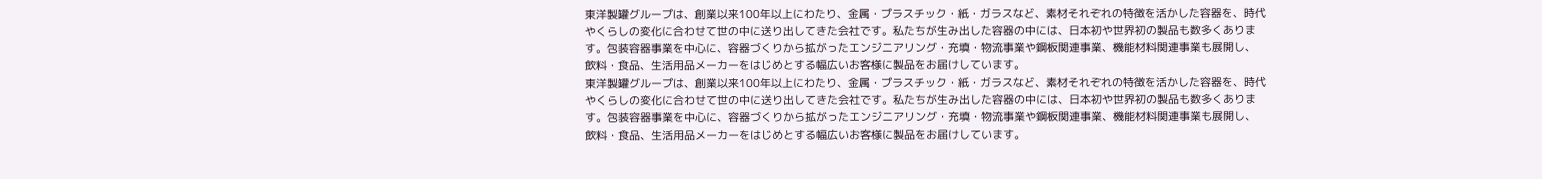東洋製罐グループは、創業以来100年以上にわたり、金属・プラスチック・紙・ガラスなど、素材それぞれの特徴を活かした容器を、時代やくらしの変化に合わせて世の中に送り出してきた会社です。私たちが生み出した容器の中には、日本初や世界初の製品も数多くあります。包装容器事業を中心に、容器づくりから拡がったエンジニアリング・充填・物流事業や鋼板関連事業、機能材料関連事業も展開し、飲料・食品、生活用品メーカーをはじめとする幅広いお客様に製品をお届けしています。
東洋製罐グループは、創業以来100年以上にわたり、金属・プラスチック・紙・ガラスなど、素材それぞれの特徴を活かした容器を、時代やくらしの変化に合わせて世の中に送り出してきた会社です。私たちが生み出した容器の中には、日本初や世界初の製品も数多くあります。包装容器事業を中心に、容器づくりから拡がったエンジニアリング・充填・物流事業や鋼板関連事業、機能材料関連事業も展開し、飲料・食品、生活用品メーカーをはじめとする幅広いお客様に製品をお届けしています。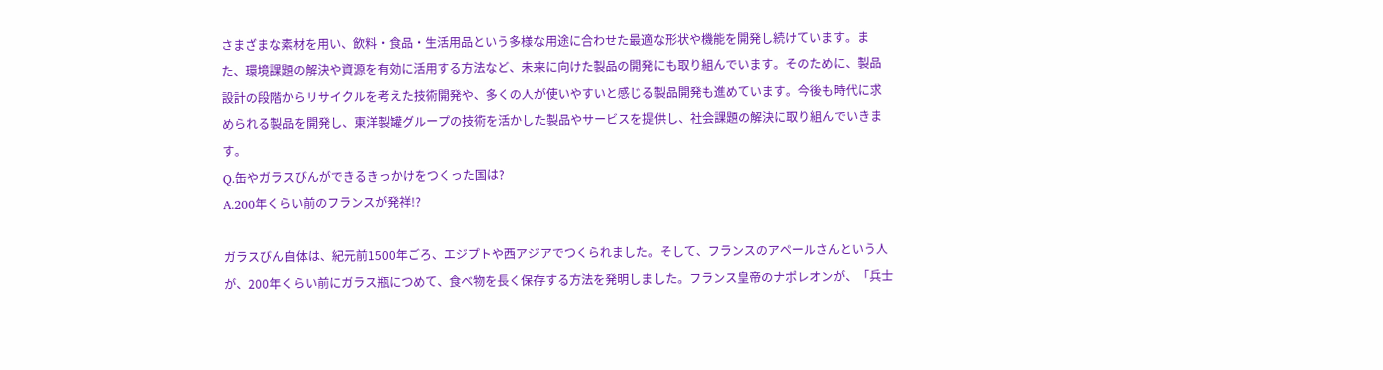さまざまな素材を用い、飲料・食品・生活用品という多様な用途に合わせた最適な形状や機能を開発し続けています。また、環境課題の解決や資源を有効に活用する方法など、未来に向けた製品の開発にも取り組んでいます。そのために、製品設計の段階からリサイクルを考えた技術開発や、多くの人が使いやすいと感じる製品開発も進めています。今後も時代に求められる製品を開発し、東洋製罐グループの技術を活かした製品やサービスを提供し、社会課題の解決に取り組んでいきます。
Q.缶やガラスびんができるきっかけをつくった国は?
A.200年くらい前のフランスが発祥!?

ガラスびん自体は、紀元前1500年ごろ、エジプトや西アジアでつくられました。そして、フランスのアペールさんという人が、200年くらい前にガラス瓶につめて、食べ物を長く保存する方法を発明しました。フランス皇帝のナポレオンが、「兵士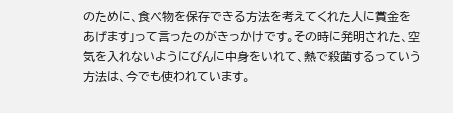のために、食べ物を保存できる方法を考えてくれた人に賞金をあげます」って言ったのがきっかけです。その時に発明された、空気を入れないようにびんに中身をいれて、熱で殺菌するっていう方法は、今でも使われています。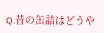Q.昔の缶詰はどうや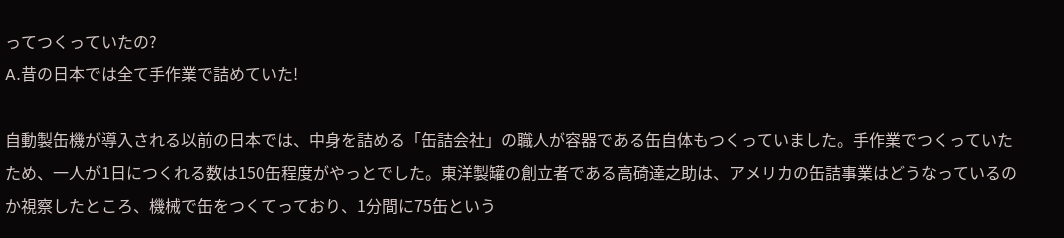ってつくっていたの?
A.昔の日本では全て手作業で詰めていた!

自動製缶機が導入される以前の日本では、中身を詰める「缶詰会社」の職人が容器である缶自体もつくっていました。手作業でつくっていたため、一人が1日につくれる数は150缶程度がやっとでした。東洋製罐の創立者である高碕達之助は、アメリカの缶詰事業はどうなっているのか視察したところ、機械で缶をつくてっており、1分間に75缶という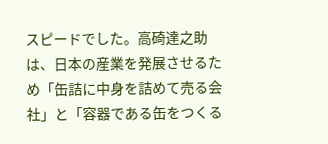スピードでした。高碕達之助は、日本の産業を発展させるため「缶詰に中身を詰めて売る会社」と「容器である缶をつくる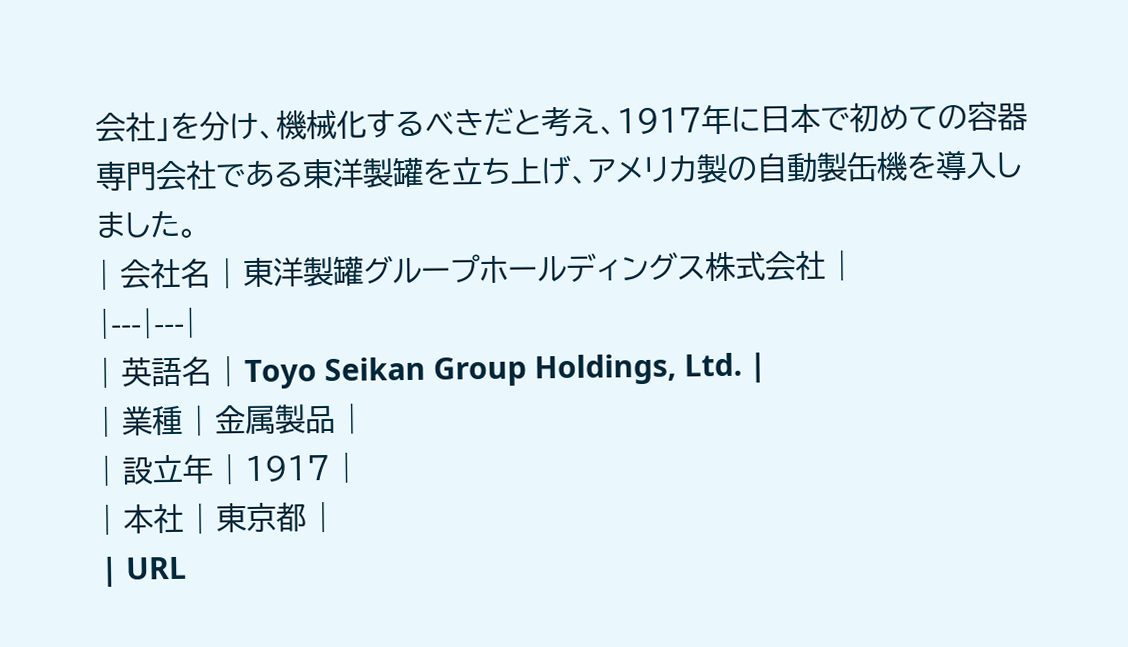会社」を分け、機械化するべきだと考え、1917年に日本で初めての容器専門会社である東洋製罐を立ち上げ、アメリカ製の自動製缶機を導入しました。
| 会社名 | 東洋製罐グループホールディングス株式会社 |
|---|---|
| 英語名 | Toyo Seikan Group Holdings, Ltd. |
| 業種 | 金属製品 |
| 設立年 | 1917 |
| 本社 | 東京都 |
| URL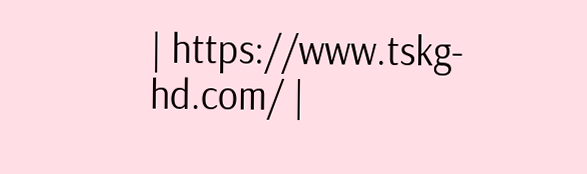| https://www.tskg-hd.com/ |